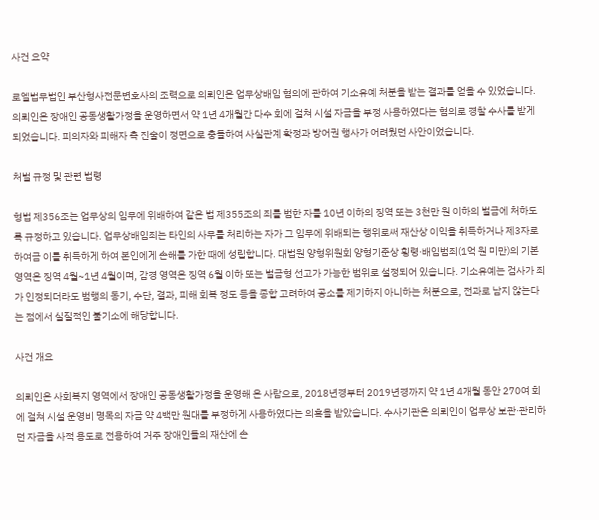사건 요약

로엘법무법인 부산형사전문변호사의 조력으로 의뢰인은 업무상배임 혐의에 관하여 기소유예 처분을 받는 결과를 얻을 수 있었습니다. 의뢰인은 장애인 공동생활가정을 운영하면서 약 1년 4개월간 다수 회에 걸쳐 시설 자금을 부정 사용하였다는 혐의로 경찰 수사를 받게 되었습니다. 피의자와 피해자 측 진술이 정면으로 충돌하여 사실관계 확정과 방어권 행사가 어려웠던 사안이었습니다.

처벌 규정 및 관련 법령

형법 제356조는 업무상의 임무에 위배하여 같은 법 제355조의 죄를 범한 자를 10년 이하의 징역 또는 3천만 원 이하의 벌금에 처하도록 규정하고 있습니다. 업무상배임죄는 타인의 사무를 처리하는 자가 그 임무에 위배되는 행위로써 재산상 이익을 취득하거나 제3자로 하여금 이를 취득하게 하여 본인에게 손해를 가한 때에 성립합니다. 대법원 양형위원회 양형기준상 횡령·배임범죄(1억 원 미만)의 기본 영역은 징역 4월~1년 4월이며, 감경 영역은 징역 6월 이하 또는 벌금형 선고가 가능한 범위로 설정되어 있습니다. 기소유예는 검사가 죄가 인정되더라도 범행의 동기, 수단, 결과, 피해 회복 정도 등을 종합 고려하여 공소를 제기하지 아니하는 처분으로, 전과로 남지 않는다는 점에서 실질적인 불기소에 해당합니다.

사건 개요

의뢰인은 사회복지 영역에서 장애인 공동생활가정을 운영해 온 사람으로, 2018년경부터 2019년경까지 약 1년 4개월 동안 270여 회에 걸쳐 시설 운영비 명목의 자금 약 4백만 원대를 부정하게 사용하였다는 의혹을 받았습니다. 수사기관은 의뢰인이 업무상 보관·관리하던 자금을 사적 용도로 전용하여 거주 장애인들의 재산에 손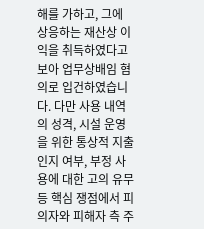해를 가하고, 그에 상응하는 재산상 이익을 취득하였다고 보아 업무상배임 혐의로 입건하였습니다. 다만 사용 내역의 성격, 시설 운영을 위한 통상적 지출인지 여부, 부정 사용에 대한 고의 유무 등 핵심 쟁점에서 피의자와 피해자 측 주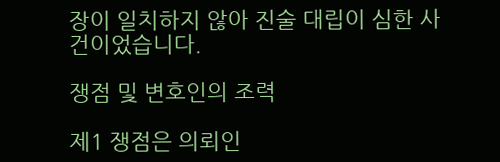장이 일치하지 않아 진술 대립이 심한 사건이었습니다.

쟁점 및 변호인의 조력

제1 쟁점은 의뢰인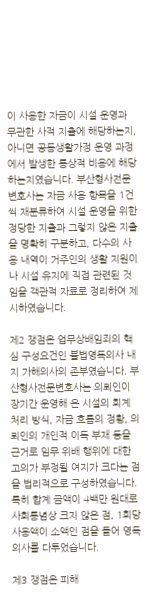이 사용한 자금이 시설 운영과 무관한 사적 지출에 해당하는지, 아니면 공동생활가정 운영 과정에서 발생한 통상적 비용에 해당하는지였습니다. 부산형사전문변호사는 자금 사용 항목을 1건씩 재분류하여 시설 운영을 위한 정당한 지출과 그렇지 않은 지출을 명확히 구분하고, 다수의 사용 내역이 거주인의 생활 지원이나 시설 유지에 직접 관련된 것임을 객관적 자료로 정리하여 제시하였습니다.

제2 쟁점은 업무상배임죄의 핵심 구성요건인 불법영득의사 내지 가해의사의 존부였습니다. 부산형사전문변호사는 의뢰인이 장기간 운영해 온 시설의 회계 처리 방식, 자금 흐름의 정황, 의뢰인의 개인적 이득 부재 등을 근거로 임무 위배 행위에 대한 고의가 부정될 여지가 크다는 점을 법리적으로 구성하였습니다. 특히 합계 금액이 4백만 원대로 사회통념상 크지 않은 점, 1회당 사용액이 소액인 점을 들어 영득 의사를 다투었습니다.

제3 쟁점은 피해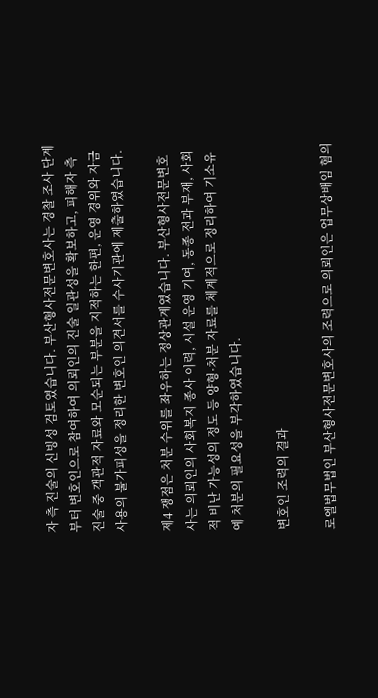자 측 진술의 신빙성 검토였습니다. 부산형사전문변호사는 경찰 조사 단계부터 변호인으로 참여하여 의뢰인의 진술 일관성을 확보하고, 피해자 측 진술 중 객관적 자료와 모순되는 부분을 지적하는 한편, 운영 경위와 자금 사용의 불가피성을 정리한 변호인 의견서를 수사기관에 제출하였습니다.

제4 쟁점은 처분 수위를 좌우하는 정상관계였습니다. 부산형사전문변호사는 의뢰인의 사회복지 종사 이력, 시설 운영 기여, 동종 전과 부재, 사회적 비난 가능성의 정도 등 양형·처분 자료를 체계적으로 정리하여 기소유예 처분의 필요성을 부각하였습니다.

변호인 조력의 결과

로엘법무법인 부산형사전문변호사의 조력으로 의뢰인은 업무상배임 혐의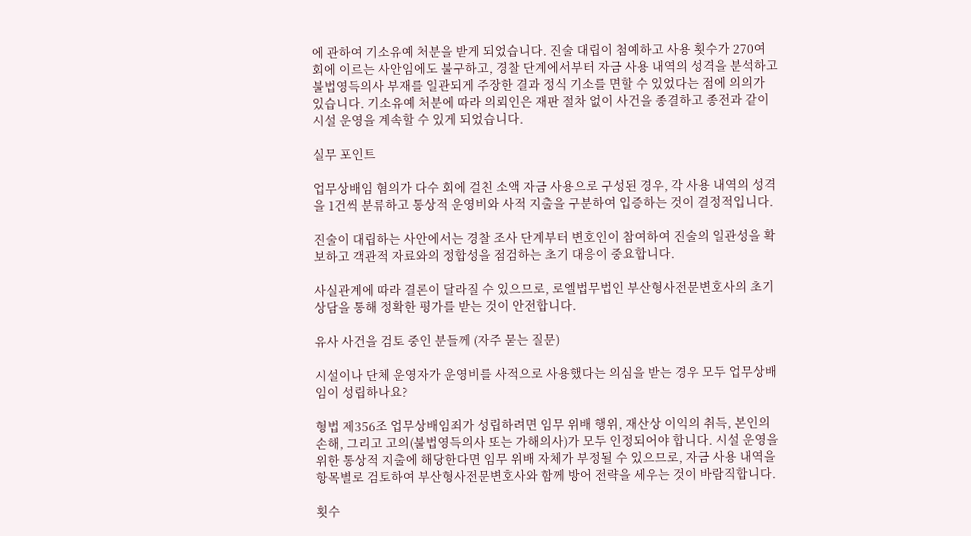에 관하여 기소유예 처분을 받게 되었습니다. 진술 대립이 첨예하고 사용 횟수가 270여 회에 이르는 사안임에도 불구하고, 경찰 단계에서부터 자금 사용 내역의 성격을 분석하고 불법영득의사 부재를 일관되게 주장한 결과 정식 기소를 면할 수 있었다는 점에 의의가 있습니다. 기소유예 처분에 따라 의뢰인은 재판 절차 없이 사건을 종결하고 종전과 같이 시설 운영을 계속할 수 있게 되었습니다.

실무 포인트

업무상배임 혐의가 다수 회에 걸친 소액 자금 사용으로 구성된 경우, 각 사용 내역의 성격을 1건씩 분류하고 통상적 운영비와 사적 지출을 구분하여 입증하는 것이 결정적입니다.

진술이 대립하는 사안에서는 경찰 조사 단계부터 변호인이 참여하여 진술의 일관성을 확보하고 객관적 자료와의 정합성을 점검하는 초기 대응이 중요합니다.

사실관계에 따라 결론이 달라질 수 있으므로, 로엘법무법인 부산형사전문변호사의 초기 상담을 통해 정확한 평가를 받는 것이 안전합니다.

유사 사건을 검토 중인 분들께 (자주 묻는 질문)

시설이나 단체 운영자가 운영비를 사적으로 사용했다는 의심을 받는 경우 모두 업무상배임이 성립하나요?

형법 제356조 업무상배임죄가 성립하려면 임무 위배 행위, 재산상 이익의 취득, 본인의 손해, 그리고 고의(불법영득의사 또는 가해의사)가 모두 인정되어야 합니다. 시설 운영을 위한 통상적 지출에 해당한다면 임무 위배 자체가 부정될 수 있으므로, 자금 사용 내역을 항목별로 검토하여 부산형사전문변호사와 함께 방어 전략을 세우는 것이 바람직합니다.

횟수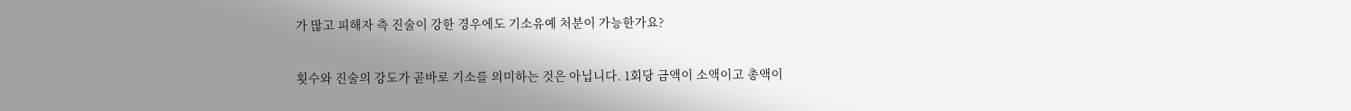가 많고 피해자 측 진술이 강한 경우에도 기소유예 처분이 가능한가요?

횟수와 진술의 강도가 곧바로 기소를 의미하는 것은 아닙니다. 1회당 금액이 소액이고 총액이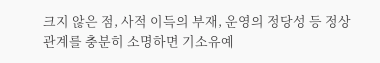크지 않은 점, 사적 이득의 부재, 운영의 정당성 등 정상관계를 충분히 소명하면 기소유예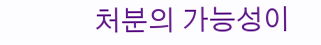처분의 가능성이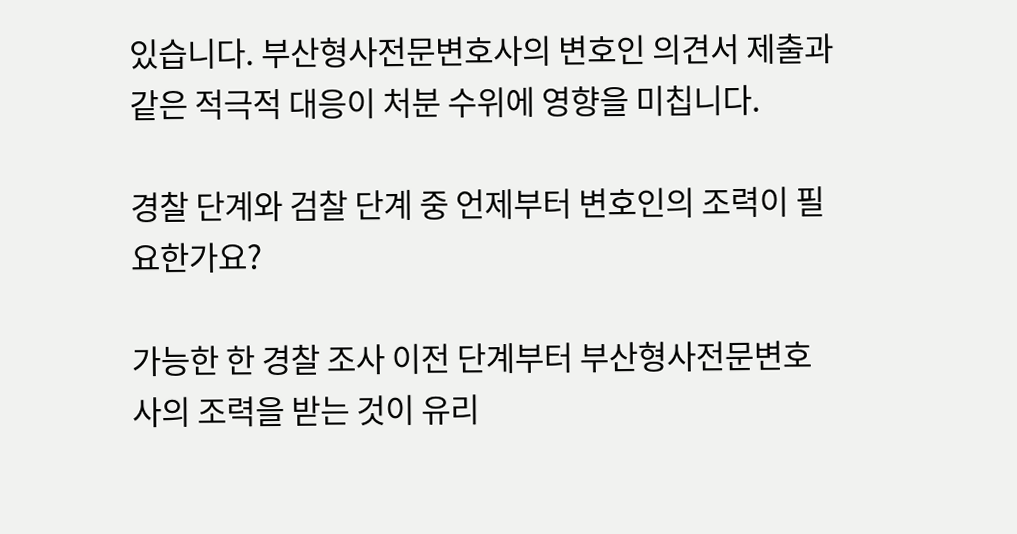있습니다. 부산형사전문변호사의 변호인 의견서 제출과 같은 적극적 대응이 처분 수위에 영향을 미칩니다.

경찰 단계와 검찰 단계 중 언제부터 변호인의 조력이 필요한가요?

가능한 한 경찰 조사 이전 단계부터 부산형사전문변호사의 조력을 받는 것이 유리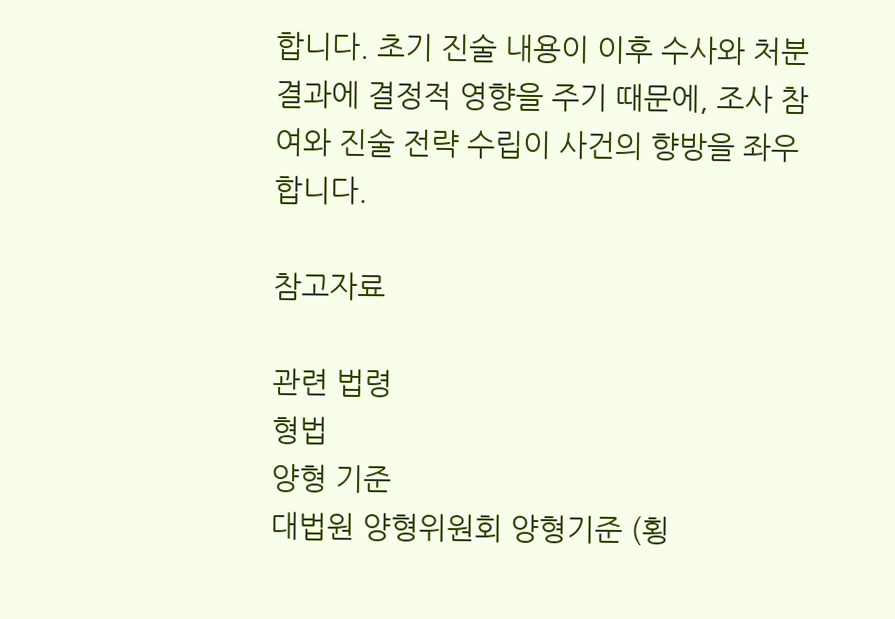합니다. 초기 진술 내용이 이후 수사와 처분 결과에 결정적 영향을 주기 때문에, 조사 참여와 진술 전략 수립이 사건의 향방을 좌우합니다.

참고자료

관련 법령
형법
양형 기준
대법원 양형위원회 양형기준 (횡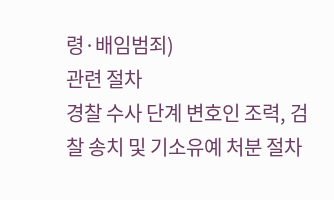령·배임범죄)
관련 절차
경찰 수사 단계 변호인 조력, 검찰 송치 및 기소유예 처분 절차